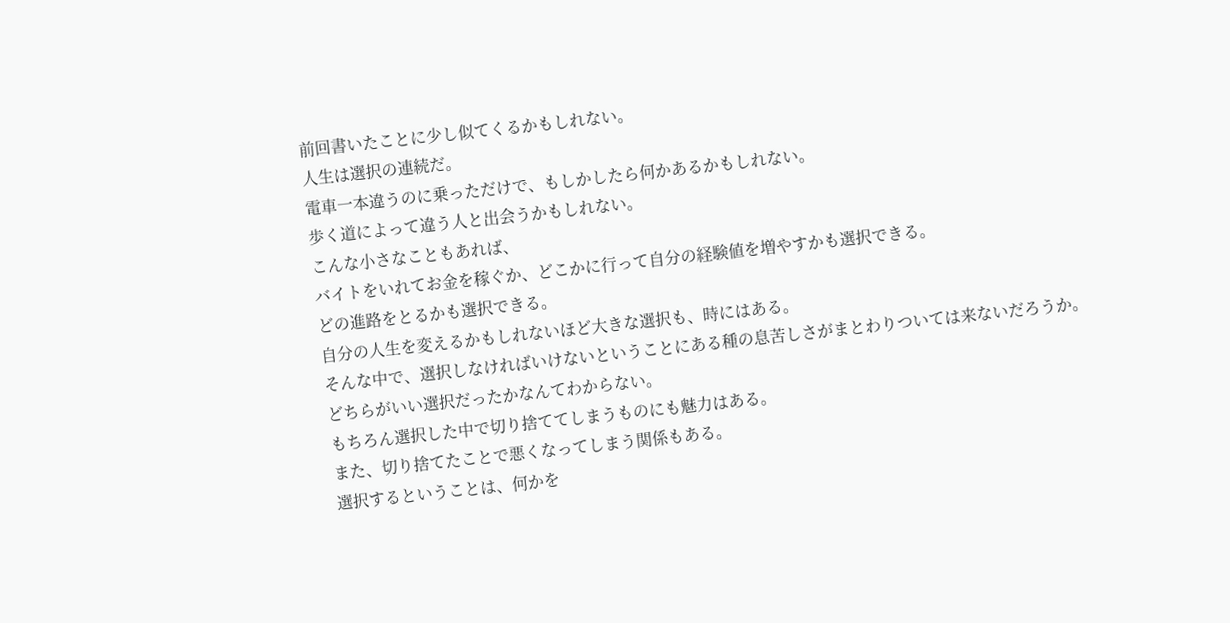前回書いたことに少し似てくるかもしれない。
人生は選択の連続だ。
電車一本違うのに乗っただけで、もしかしたら何かあるかもしれない。
歩く道によって違う人と出会うかもしれない。
こんな小さなこともあれば、
バイトをいれてお金を稼ぐか、どこかに行って自分の経験値を増やすかも選択できる。
どの進路をとるかも選択できる。
自分の人生を変えるかもしれないほど大きな選択も、時にはある。
そんな中で、選択しなければいけないということにある種の息苦しさがまとわりついては来ないだろうか。
どちらがいい選択だったかなんてわからない。
もちろん選択した中で切り捨ててしまうものにも魅力はある。
また、切り捨てたことで悪くなってしまう関係もある。
選択するということは、何かを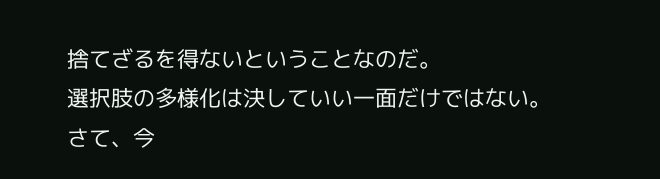捨てざるを得ないということなのだ。
選択肢の多様化は決していい一面だけではない。
さて、今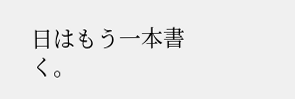日はもう一本書く。